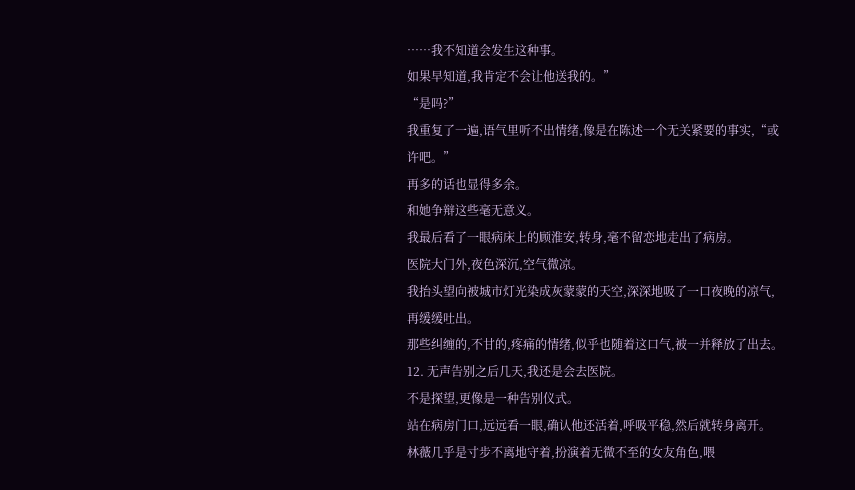……我不知道会发生这种事。
如果早知道,我肯定不会让他送我的。”
“是吗?”
我重复了一遍,语气里听不出情绪,像是在陈述一个无关紧要的事实,“或许吧。”
再多的话也显得多余。
和她争辩这些毫无意义。
我最后看了一眼病床上的顾淮安,转身,毫不留恋地走出了病房。
医院大门外,夜色深沉,空气微凉。
我抬头望向被城市灯光染成灰蒙蒙的天空,深深地吸了一口夜晚的凉气,再缓缓吐出。
那些纠缠的,不甘的,疼痛的情绪,似乎也随着这口气,被一并释放了出去。
12. 无声告别之后几天,我还是会去医院。
不是探望,更像是一种告别仪式。
站在病房门口,远远看一眼,确认他还活着,呼吸平稳,然后就转身离开。
林薇几乎是寸步不离地守着,扮演着无微不至的女友角色,喂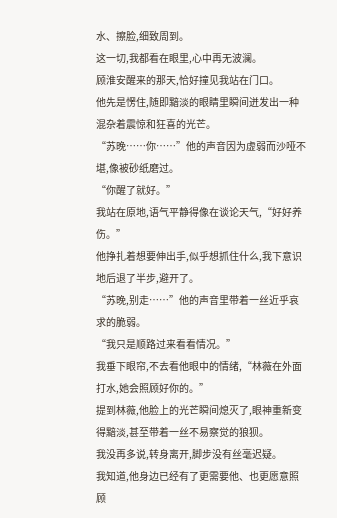水、擦脸,细致周到。
这一切,我都看在眼里,心中再无波澜。
顾淮安醒来的那天,恰好撞见我站在门口。
他先是愣住,随即黯淡的眼睛里瞬间迸发出一种混杂着震惊和狂喜的光芒。
“苏晚……你……”他的声音因为虚弱而沙哑不堪,像被砂纸磨过。
“你醒了就好。”
我站在原地,语气平静得像在谈论天气,“好好养伤。”
他挣扎着想要伸出手,似乎想抓住什么,我下意识地后退了半步,避开了。
“苏晚,别走……”他的声音里带着一丝近乎哀求的脆弱。
“我只是顺路过来看看情况。”
我垂下眼帘,不去看他眼中的情绪,“林薇在外面打水,她会照顾好你的。”
提到林薇,他脸上的光芒瞬间熄灭了,眼神重新变得黯淡,甚至带着一丝不易察觉的狼狈。
我没再多说,转身离开,脚步没有丝毫迟疑。
我知道,他身边已经有了更需要他、也更愿意照顾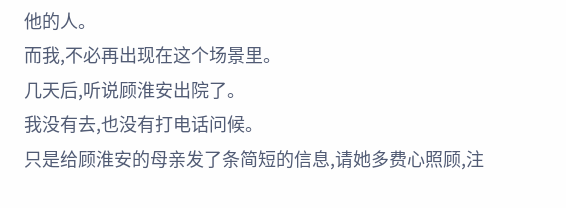他的人。
而我,不必再出现在这个场景里。
几天后,听说顾淮安出院了。
我没有去,也没有打电话问候。
只是给顾淮安的母亲发了条简短的信息,请她多费心照顾,注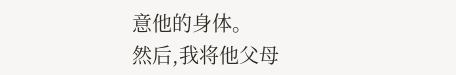意他的身体。
然后,我将他父母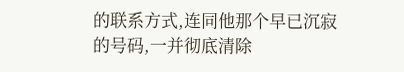的联系方式,连同他那个早已沉寂的号码,一并彻底清除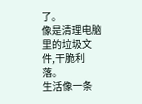了。
像是清理电脑里的垃圾文件,干脆利落。
生活像一条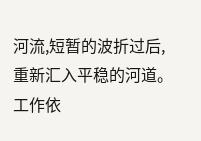河流,短暂的波折过后,重新汇入平稳的河道。
工作依